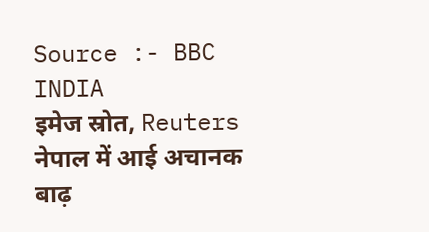Source :- BBC INDIA
इमेज स्रोत, Reuters
नेपाल में आई अचानक बाढ़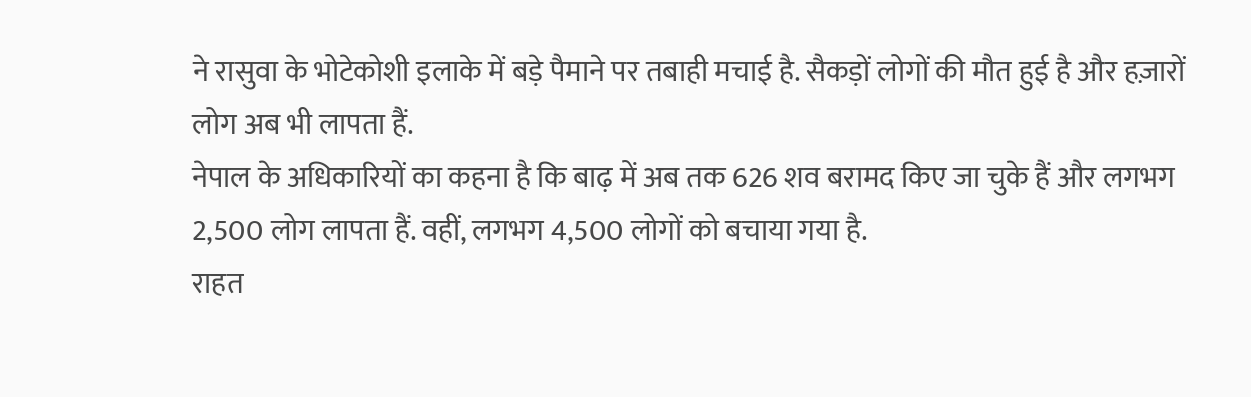ने रासुवा के भोटेकोशी इलाके में बड़े पैमाने पर तबाही मचाई है. सैकड़ों लोगों की मौत हुई है और हज़ारों लोग अब भी लापता हैं.
नेपाल के अधिकारियों का कहना है कि बाढ़ में अब तक 626 शव बरामद किए जा चुके हैं और लगभग 2,500 लोग लापता हैं. वहीं, लगभग 4,500 लोगों को बचाया गया है.
राहत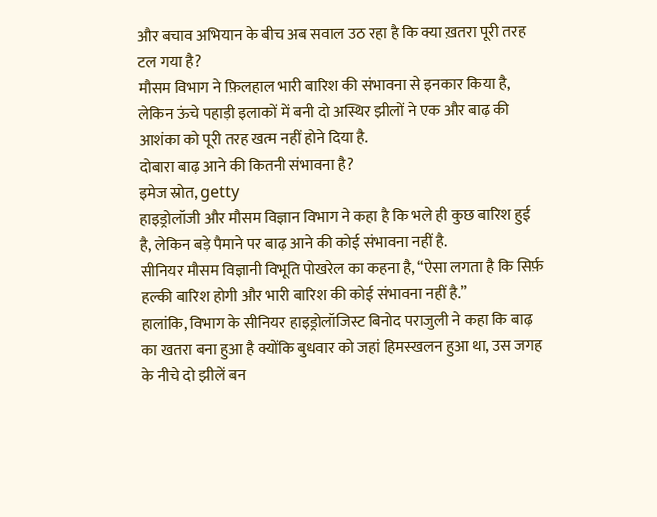और बचाव अभियान के बीच अब सवाल उठ रहा है कि क्या ख़तरा पूरी तरह टल गया है?
मौसम विभाग ने फ़िलहाल भारी बारिश की संभावना से इनकार किया है, लेकिन ऊंचे पहाड़ी इलाकों में बनी दो अस्थिर झीलों ने एक और बाढ़ की आशंका को पूरी तरह खत्म नहीं होने दिया है.
दोबारा बाढ़ आने की कितनी संभावना है?
इमेज स्रोत, getty
हाइड्रोलॉजी और मौसम विज्ञान विभाग ने कहा है कि भले ही कुछ बारिश हुई है, लेकिन बड़े पैमाने पर बाढ़ आने की कोई संभावना नहीं है.
सीनियर मौसम विज्ञानी विभूति पोखरेल का कहना है, “ऐसा लगता है कि सिर्फ़ हल्की बारिश होगी और भारी बारिश की कोई संभावना नहीं है.”
हालांकि, विभाग के सीनियर हाइड्रोलॉजिस्ट बिनोद पराजुली ने कहा कि बाढ़ का खतरा बना हुआ है क्योंकि बुधवार को जहां हिमस्खलन हुआ था, उस जगह के नीचे दो झीलें बन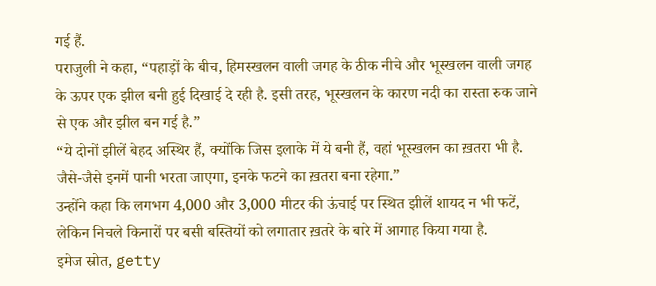गई हैं.
पराजुली ने कहा, “पहाड़ों के बीच, हिमस्खलन वाली जगह के ठीक नीचे और भूस्खलन वाली जगह के ऊपर एक झील बनी हुई दिखाई दे रही है. इसी तरह, भूस्खलन के कारण नदी का रास्ता रुक जाने से एक और झील बन गई है.”
“ये दोनों झीलें बेहद अस्थिर हैं, क्योंकि जिस इलाके में ये बनी हैं, वहां भूस्खलन का ख़तरा भी है. जैसे-जैसे इनमें पानी भरता जाएगा, इनके फटने का ख़तरा बना रहेगा.”
उन्होंने कहा कि लगभग 4,000 और 3,000 मीटर की ऊंचाई पर स्थित झीलें शायद न भी फटें, लेकिन निचले किनारों पर बसी बस्तियों को लगातार ख़तरे के बारे में आगाह किया गया है.
इमेज स्रोत, getty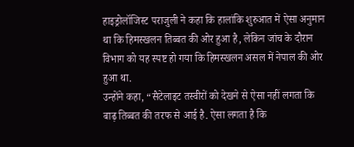हाइड्रोलॉजिस्ट पराजुली ने कहा कि हालांकि शुरुआत में ऐसा अनुमान था कि हिमस्खलन तिब्बत की ओर हुआ है, लेकिन जांच के दौरान विभाग को यह स्पष्ट हो गया कि हिमस्खलन असल में नेपाल की ओर हुआ था.
उन्होंने कहा, “सैटेलाइट तस्वीरों को देखने से ऐसा नहीं लगता कि बाढ़ तिब्बत की तरफ से आई है. ऐसा लगता है कि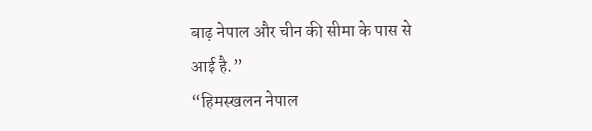बाढ़ नेपाल और चीन की सीमा के पास से आई है.”
“हिमस्खलन नेपाल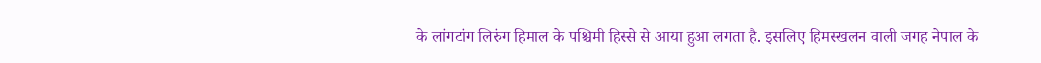के लांगटांग लिरुंग हिमाल के पश्चिमी हिस्से से आया हुआ लगता है. इसलिए हिमस्खलन वाली जगह नेपाल के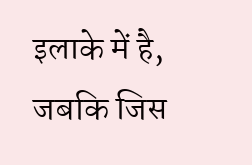इलाके में है, जबकि जिस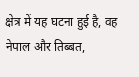क्षेत्र में यह घटना हुई है, वह नेपाल और तिब्बत,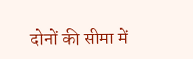दोनों की सीमा में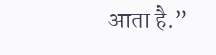आता है.”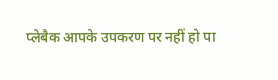प्लेबैक आपके उपकरण पर नहीं हो पा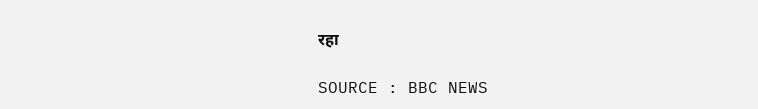रहा

SOURCE : BBC NEWS